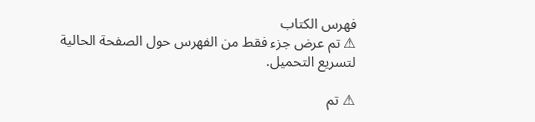فهرس الكتاب
⚠ تم عرض جزء فقط من الفهرس حول الصفحة الحالية لتسريع التحميل.

⚠ تم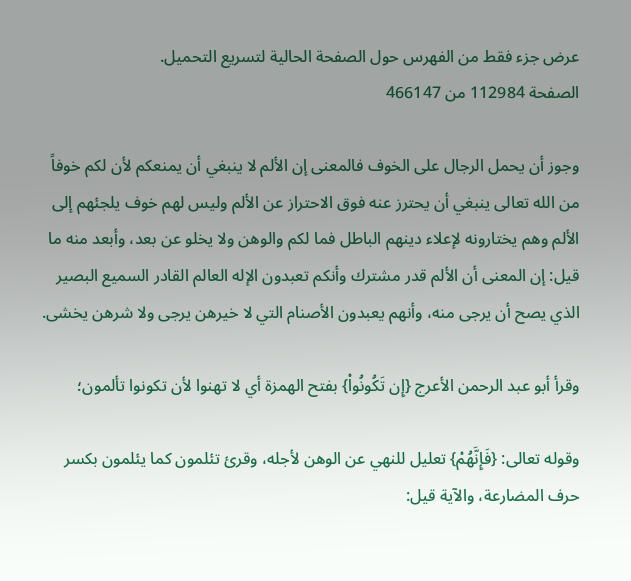عرض جزء فقط من الفهرس حول الصفحة الحالية لتسريع التحميل.
الصفحة 112984 من 466147

وجوز أن يحمل الرجال على الخوف فالمعنى إن الألم لا ينبغي أن يمنعكم لأن لكم خوفاً من الله تعالى ينبغي أن يحترز عنه فوق الاحتراز عن الألم وليس لهم خوف يلجئهم إلى الألم وهم يختارونه لإعلاء دينهم الباطل فما لكم والوهن ولا يخلو عن بعد، وأبعد منه ما قيل: إن المعنى أن الألم قدر مشترك وأنكم تعبدون الإله العالم القادر السميع البصير الذي يصح أن يرجى منه، وأنهم يعبدون الأصنام التي لا خيرهن يرجى ولا شرهن يخشى.

وقرأ أبو عبد الرحمن الأعرج {إِن تَكُونُواْ} بفتح الهمزة أي لا تهنوا لأن تكونوا تألمون؛

وقوله تعالى: {فَإِنَّهُمْ} تعليل للنهي عن الوهن لأجله، وقرئ تئلمون كما يئلمون بكسر حرف المضارعة، والآية قيل: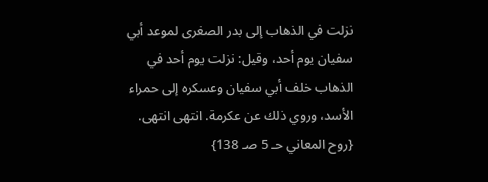نزلت في الذهاب إلى بدر الصغرى لموعد أبي سفيان يوم أحد، وقيل: نزلت يوم أحد في الذهاب خلف أبي سفيان وعسكره إلى حمراء الأسد، وروي ذلك عن عكرمة. انتهى انتهى. {روح المعاني حـ 5 صـ 138}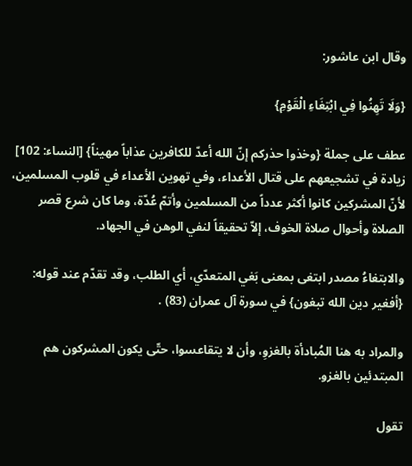وقال ابن عاشور:

{وَلَا تَهِنُوا فِي ابْتِغَاءِ الْقَوْمِ}

عطف على جملة {وخذوا حذركم إنّ الله أعدّ للكافرين عذاباً مهيناً} [النساء: 102] زيادة في تشجيعهم على قتال الأعداء، وفي تهوين الأعداء في قلوب المسلمين، لأنّ المشركين كانوا أكثر عدداً من المسلمين وأتمّ عُدّة، وما كان شرع قصر الصلاة وأحوال صلاة الخوف، إلاّ تحقيقاً لنفي الوهن في الجهاد.

والابتغاءُ مصدر ابتغى بمعنى بَغي المتعدّي، أي الطلب، وقد تقدّم عند قوله: {أفغير دين الله تبغون} في سورة آل عمران (83) .

والمراد به هنا المُبادأة بالغزوِ، وأن لا يتقاعسوا، حتّى يكون المشركون هم المبتدئين بالغزو.

تقول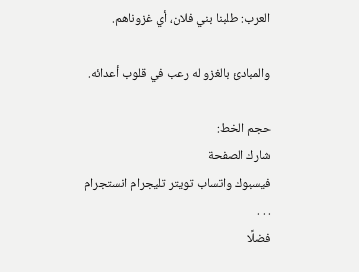العرب: طلبنا بني فلان، أي غزوناهم.

والمبادئ بالغزو له رعب في قلوب أعدائه.

حجم الخط:
شارك الصفحة
فيسبوك واتساب تويتر تليجرام انستجرام
. . .
فضلًا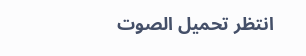انتظر تحميل الصوت